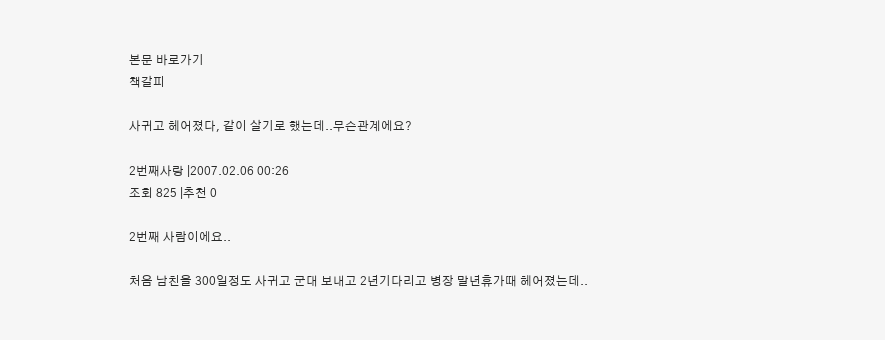본문 바로가기
책갈피

사귀고 헤어졌다, 같이 살기로 했는데..무슨관계에요?

2번째사랑 |2007.02.06 00:26
조회 825 |추천 0

2번째 사람이에요..

처음 남친을 300일정도 사귀고 군대 보내고 2년기다리고 병장 말년휴가때 헤어졌는데..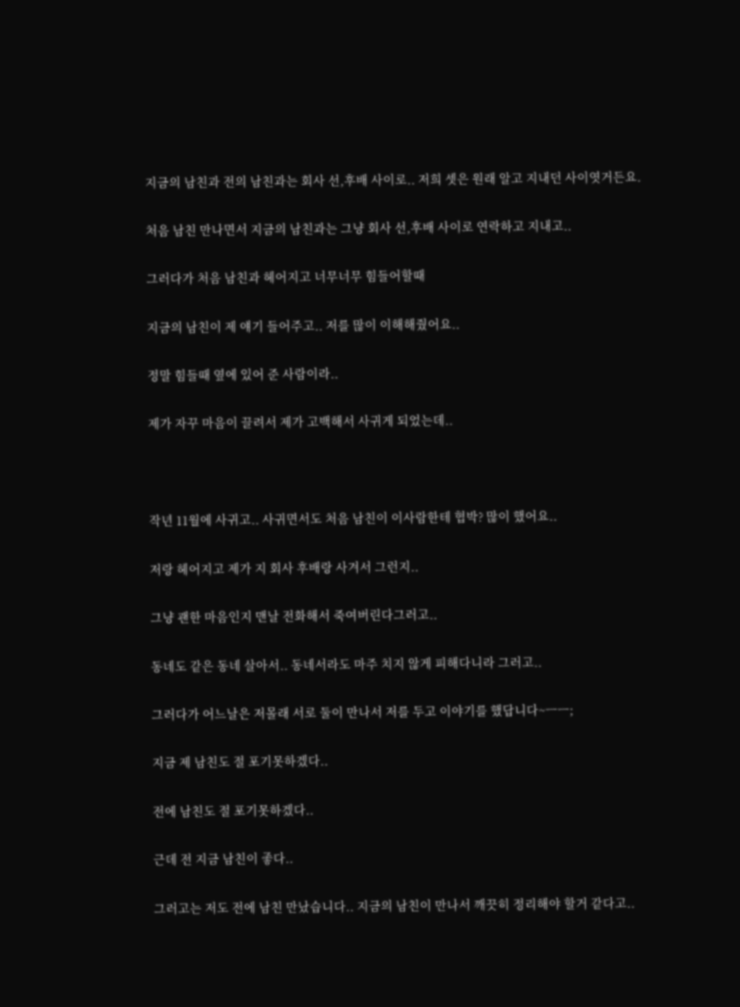지금의 남친과 전의 남친과는 회사 선,후배 사이로.. 저희 셋은 원래 알고 지내던 사이엿거든요.

처음 남친 만나면서 지금의 남친과는 그냥 회사 선,후배 사이로 연락하고 지내고..

그러다가 처음 남친과 헤어지고 너무너무 힘들어할때

지금의 남친이 제 얘기 들어주고.. 저를 많이 이해해줬어요..

정말 힘들때 옆에 있어 준 사람이라..

제가 자꾸 마음이 끌려서 제가 고백해서 사귀게 되었는데..



작년 11월에 사귀고.. 사귀면서도 처음 남친이 이사람한테 협박? 많이 했어요..

저랑 헤어지고 제가 지 회사 후배랑 사겨서 그런지..

그냥 괜한 마음인지 맨날 전화해서 죽여버린다그러고..

동네도 같은 동네 살아서.. 동네서라도 마주 치지 않게 피해다니라 그러고..

그러다가 어느날은 저몰래 서로 둘이 만나서 저를 두고 이야기를 했답니다~ㅡㅡ;

지금 제 남친도 절 포기못하겠다..

전에 남친도 절 포기못하겠다..

근데 전 지금 남친이 좋다..

그러고는 저도 전에 남친 만났습니다.. 지금의 남친이 만나서 깨끗히 정리해야 할거 같다고..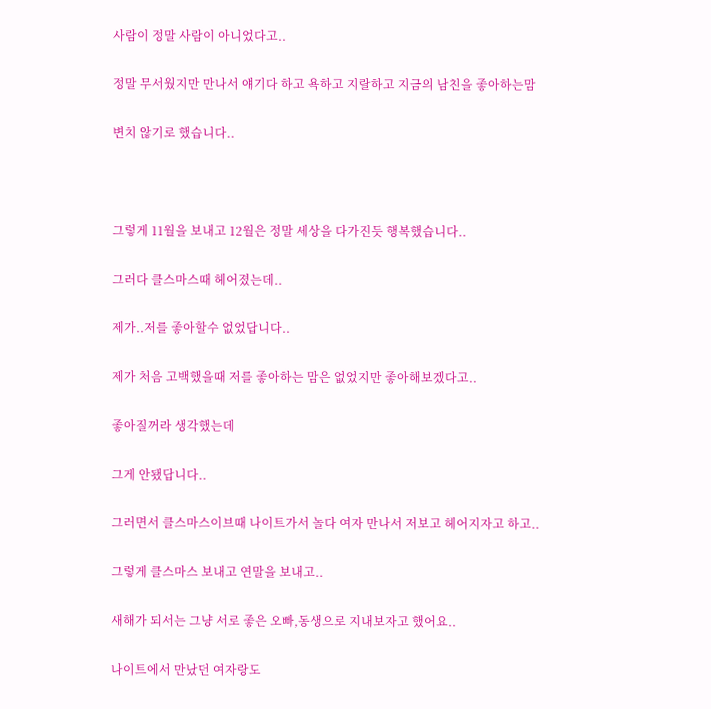사람이 정말 사람이 아니었다고..

정말 무서웠지만 만나서 얘기다 하고 욕하고 지랄하고 지금의 남친을 좋아하는맘

변치 않기로 했습니다..



그렇게 11월을 보내고 12월은 정말 세상을 다가진듯 행복했습니다..

그러다 클스마스때 헤어졌는데..

제가..저를 좋아할수 없었답니다..

제가 처음 고백했을때 저를 좋아하는 맘은 없었지만 좋아해보겠다고..

좋아질꺼라 생각했는데

그게 안됐답니다..

그러면서 클스마스이브때 나이트가서 놀다 여자 만나서 저보고 헤어지자고 하고..

그렇게 클스마스 보내고 연말을 보내고..

새해가 되서는 그냥 서로 좋은 오빠,동생으로 지내보자고 했어요..

나이트에서 만났던 여자랑도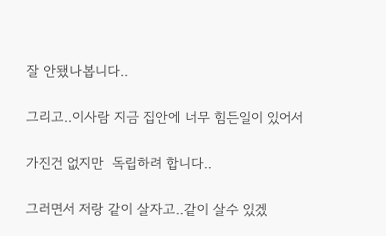잘 안됐나봅니다..

그리고..이사람 지금 집안에 너무 힘든일이 있어서

가진건 없지만  독립하려 합니다..

그러면서 저랑 같이 살자고..같이 살수 있겠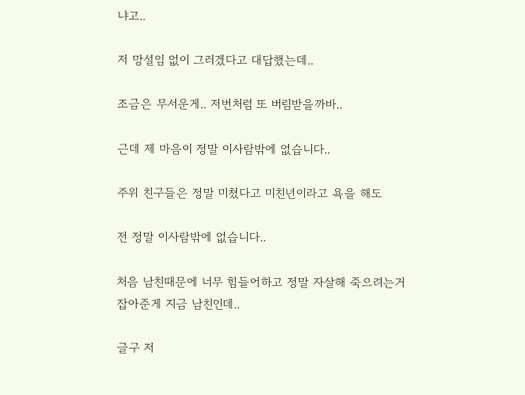냐고..

저 망설임 없이 그러겠다고 대답했는데..

조금은 무서운게.. 저번처럼 또 버림받을까바..

근데 제 마음이 정말 이사람밖에 없습니다..

주위 친구들은 정말 미쳤다고 미친년이라고 욕을 해도

전 정말 이사람밖에 없습니다..

처음 남친때문에 너무 힘들어하고 정말 자살해 죽으려는거 잡아준게 지금 남친인데..

글구 저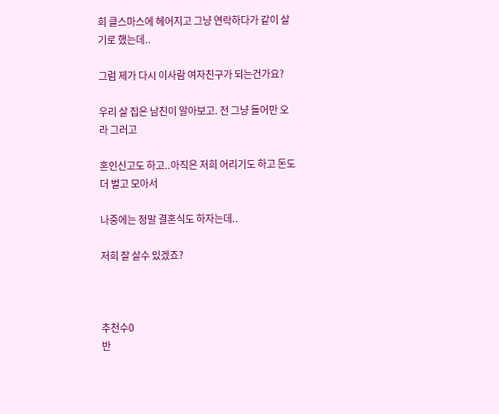희 클스마스에 헤어지고 그냥 연락하다가 같이 살기로 했는데..

그럼 제가 다시 이사람 여자친구가 되는건가요?

우리 살 집은 남친이 알아보고. 전 그냥 들어만 오라 그러고

혼인신고도 하고..아직은 저희 어리기도 하고 돈도 더 벌고 모아서

나중에는 정말 결혼식도 하자는데..

저희 잘 살수 있겠죠?



추천수0
반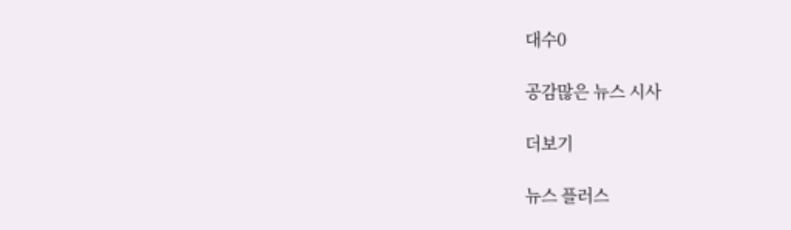대수0

공감많은 뉴스 시사

더보기

뉴스 플러스